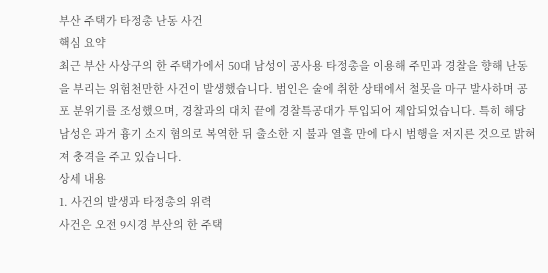부산 주택가 타정총 난동 사건
핵심 요약
최근 부산 사상구의 한 주택가에서 50대 남성이 공사용 타정총을 이용해 주민과 경찰을 향해 난동을 부리는 위험천만한 사건이 발생했습니다. 범인은 술에 취한 상태에서 철못을 마구 발사하며 공포 분위기를 조성했으며, 경찰과의 대치 끝에 경찰특공대가 투입되어 제압되었습니다. 특히 해당 남성은 과거 흉기 소지 혐의로 복역한 뒤 출소한 지 불과 열흘 만에 다시 범행을 저지른 것으로 밝혀져 충격을 주고 있습니다.
상세 내용
1. 사건의 발생과 타정총의 위력
사건은 오전 9시경 부산의 한 주택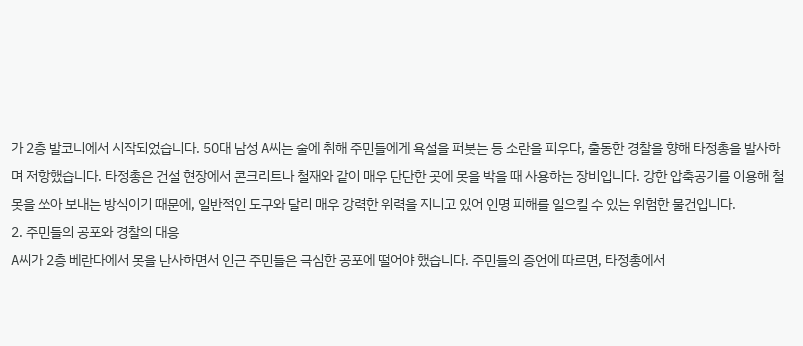가 2층 발코니에서 시작되었습니다. 50대 남성 A씨는 술에 취해 주민들에게 욕설을 퍼붓는 등 소란을 피우다, 출동한 경찰을 향해 타정총을 발사하며 저항했습니다. 타정총은 건설 현장에서 콘크리트나 철재와 같이 매우 단단한 곳에 못을 박을 때 사용하는 장비입니다. 강한 압축공기를 이용해 철못을 쏘아 보내는 방식이기 때문에, 일반적인 도구와 달리 매우 강력한 위력을 지니고 있어 인명 피해를 일으킬 수 있는 위험한 물건입니다.
2. 주민들의 공포와 경찰의 대응
A씨가 2층 베란다에서 못을 난사하면서 인근 주민들은 극심한 공포에 떨어야 했습니다. 주민들의 증언에 따르면, 타정총에서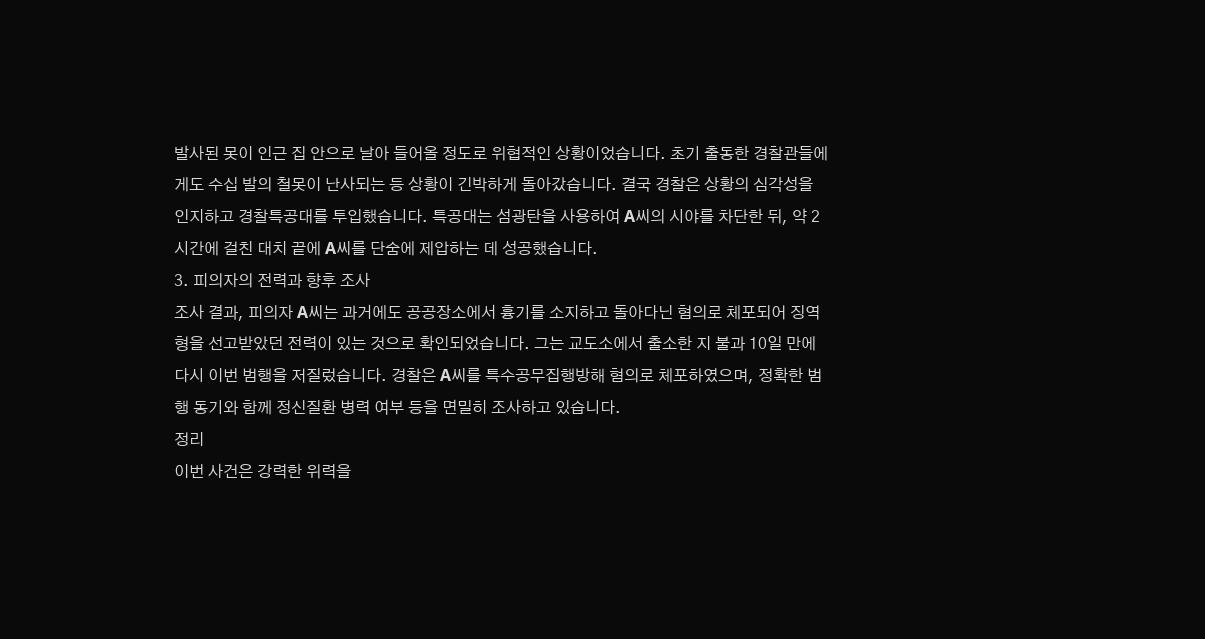발사된 못이 인근 집 안으로 날아 들어올 정도로 위협적인 상황이었습니다. 초기 출동한 경찰관들에게도 수십 발의 철못이 난사되는 등 상황이 긴박하게 돌아갔습니다. 결국 경찰은 상황의 심각성을 인지하고 경찰특공대를 투입했습니다. 특공대는 섬광탄을 사용하여 A씨의 시야를 차단한 뒤, 약 2시간에 걸친 대치 끝에 A씨를 단숨에 제압하는 데 성공했습니다.
3. 피의자의 전력과 향후 조사
조사 결과, 피의자 A씨는 과거에도 공공장소에서 흉기를 소지하고 돌아다닌 혐의로 체포되어 징역형을 선고받았던 전력이 있는 것으로 확인되었습니다. 그는 교도소에서 출소한 지 불과 10일 만에 다시 이번 범행을 저질렀습니다. 경찰은 A씨를 특수공무집행방해 혐의로 체포하였으며, 정확한 범행 동기와 함께 정신질환 병력 여부 등을 면밀히 조사하고 있습니다.
정리
이번 사건은 강력한 위력을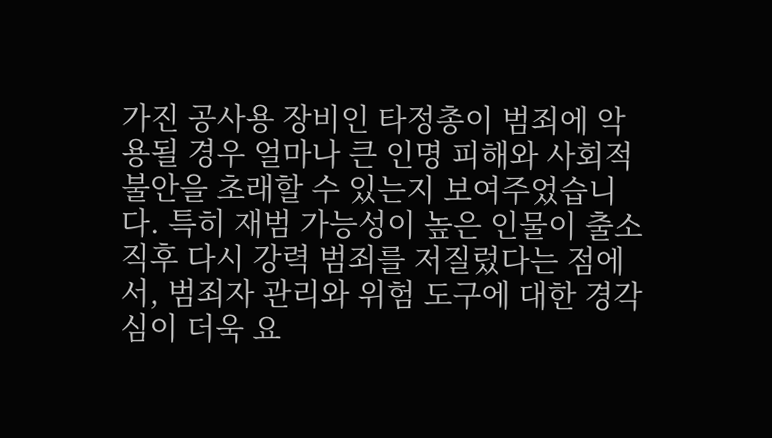가진 공사용 장비인 타정총이 범죄에 악용될 경우 얼마나 큰 인명 피해와 사회적 불안을 초래할 수 있는지 보여주었습니다. 특히 재범 가능성이 높은 인물이 출소 직후 다시 강력 범죄를 저질렀다는 점에서, 범죄자 관리와 위험 도구에 대한 경각심이 더욱 요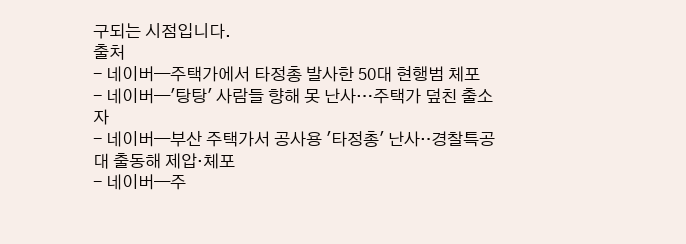구되는 시점입니다.
출처
- 네이버—주택가에서 타정총 발사한 50대 현행범 체포
- 네이버—'탕탕' 사람들 향해 못 난사…주택가 덮친 출소자
- 네이버—부산 주택가서 공사용 '타정총' 난사‥경찰특공대 출동해 제압·체포
- 네이버—주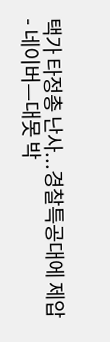택가 타정총 난사...경찰특공대에 제압
- 네이버—대못 박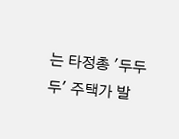는 타정총 '두두두' 주택가 발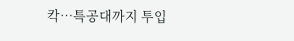칵…특공대까지 투입